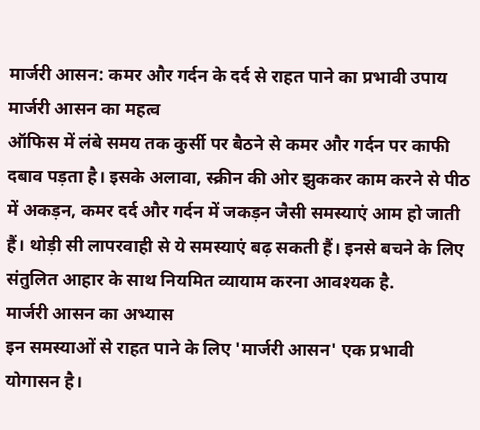मार्जरी आसन: कमर और गर्दन के दर्द से राहत पाने का प्रभावी उपाय
मार्जरी आसन का महत्व
ऑफिस में लंबे समय तक कुर्सी पर बैठने से कमर और गर्दन पर काफी दबाव पड़ता है। इसके अलावा, स्क्रीन की ओर झुककर काम करने से पीठ में अकड़न, कमर दर्द और गर्दन में जकड़न जैसी समस्याएं आम हो जाती हैं। थोड़ी सी लापरवाही से ये समस्याएं बढ़ सकती हैं। इनसे बचने के लिए संतुलित आहार के साथ नियमित व्यायाम करना आवश्यक है.
मार्जरी आसन का अभ्यास
इन समस्याओं से राहत पाने के लिए 'मार्जरी आसन' एक प्रभावी योगासन है।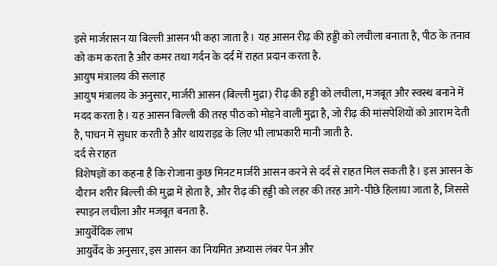इसे मार्जरासन या बिल्ली आसन भी कहा जाता है। यह आसन रीढ़ की हड्डी को लचीला बनाता है, पीठ के तनाव को कम करता है और कमर तथा गर्दन के दर्द में राहत प्रदान करता है.
आयुष मंत्रालय की सलाह
आयुष मंत्रालय के अनुसार, मार्जरी आसन (बिल्ली मुद्रा) रीढ़ की हड्डी को लचीला, मजबूत और स्वस्थ बनाने में मदद करता है। यह आसन बिल्ली की तरह पीठ को मोड़ने वाली मुद्रा है, जो रीढ़ की मांसपेशियों को आराम देती है, पाचन में सुधार करती है और थायराइड के लिए भी लाभकारी मानी जाती है.
दर्द से राहत
विशेषज्ञों का कहना है कि रोजाना कुछ मिनट मार्जरी आसन करने से दर्द से राहत मिल सकती है। इस आसन के दौरान शरीर बिल्ली की मुद्रा में होता है, और रीढ़ की हड्डी को लहर की तरह आगे-पीछे हिलाया जाता है, जिससे स्पाइन लचीला और मजबूत बनता है.
आयुर्वेदिक लाभ
आयुर्वेद के अनुसार, इस आसन का नियमित अभ्यास लंबर पेन और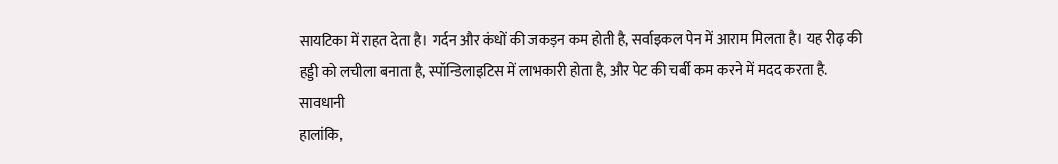सायटिका में राहत देता है। गर्दन और कंधों की जकड़न कम होती है, सर्वाइकल पेन में आराम मिलता है। यह रीढ़ की हड्डी को लचीला बनाता है, स्पॉन्डिलाइटिस में लाभकारी होता है, और पेट की चर्बी कम करने में मदद करता है.
सावधानी
हालांकि,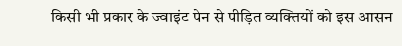किसी भी प्रकार के ज्वाइंट पेन से पीड़ित व्यक्तियों को इस आसन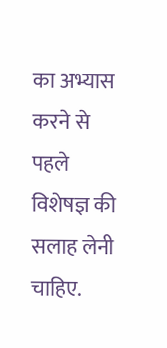का अभ्यास करने से पहले विशेषज्ञ की सलाह लेनी चाहिए.